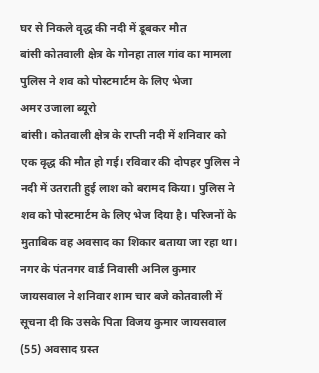घर से निकले वृद्ध की नदी में डूबकर मौत
बांसी कोतवाली क्षेत्र के गोनहा ताल गांव का मामला
पुलिस ने शव को पोस्टमार्टम के लिए भेजा
अमर उजाला ब्यूरो
बांसी। कोतवाली क्षेत्र के राप्ती नदी में शनिवार को एक वृद्ध की मौत हो गई। रविवार की दोपहर पुलिस ने नदी में उतराती हुई लाश को बरामद किया। पुलिस ने शव को पोस्टमार्टम के लिए भेज दिया है। परिजनों के मुताबिक वह अवसाद का शिकार बताया जा रहा था।
नगर के पंतनगर वार्ड निवासी अनिल कुमार जायसवाल ने शनिवार शाम चार बजे कोतवाली में सूचना दी कि उसके पिता विजय कुमार जायसवाल (55) अवसाद ग्रस्त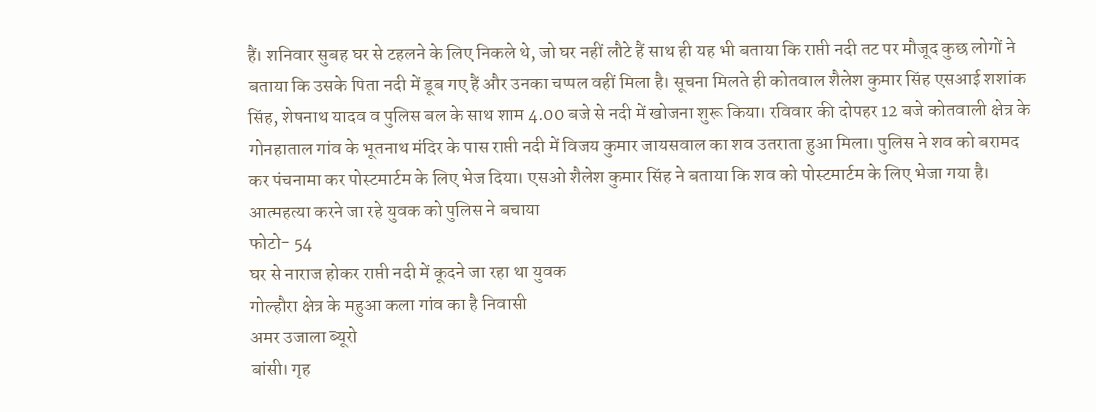हैं। शनिवार सुबह घर से टहलने के लिए निकले थे, जो घर नहीं लौटे हैं साथ ही यह भी बताया कि राप्ती नदी तट पर मौजूद कुछ लोगों ने बताया कि उसके पिता नदी में डूब गए हैं और उनका चप्पल वहीं मिला है। सूचना मिलते ही कोतवाल शैलेश कुमार सिंह एसआई शशांक सिंह, शेषनाथ यादव व पुलिस बल के साथ शाम 4.00 बजे से नदी में खोजना शुरू किया। रविवार की दोपहर 12 बजे कोतवाली क्षेत्र के गोनहाताल गांव के भूतनाथ मंदिर के पास राप्ती नदी में विजय कुमार जायसवाल का शव उतराता हुआ मिला। पुलिस ने शव को बरामद कर पंचनामा कर पोस्टमार्टम के लिए भेज दिया। एसओ शैलेश कुमार सिंह ने बताया कि शव को पोस्टमार्टम के लिए भेजा गया है।
आत्महत्या करने जा रहे युवक को पुलिस ने बचाया
फोटो- 54
घर से नाराज होकर राप्ती नदी में कूदने जा रहा था युवक
गोल्हौरा क्षेत्र के महुआ कला गांव का है निवासी
अमर उजाला ब्यूरो
बांसी। गृह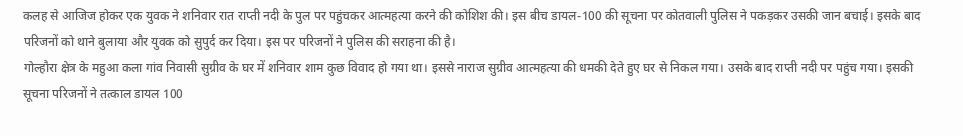कलह से आजिज होकर एक युवक ने शनिवार रात राप्ती नदी के पुल पर पहुंचकर आत्महत्या करने की कोशिश की। इस बीच डायल-100 की सूचना पर कोतवाली पुलिस ने पकड़कर उसकी जान बचाई। इसके बाद परिजनों को थाने बुलाया और युवक को सुपुर्द कर दिया। इस पर परिजनों ने पुलिस की सराहना की है।
गोल्हौरा क्षेत्र के महुआ कला गांव निवासी सुग्रीव के घर में शनिवार शाम कुछ विवाद हो गया था। इससे नाराज सुग्रीव आत्महत्या की धमकी देते हुए घर से निकल गया। उसके बाद राप्ती नदी पर पहुंच गया। इसकी सूचना परिजनों ने तत्काल डायल 100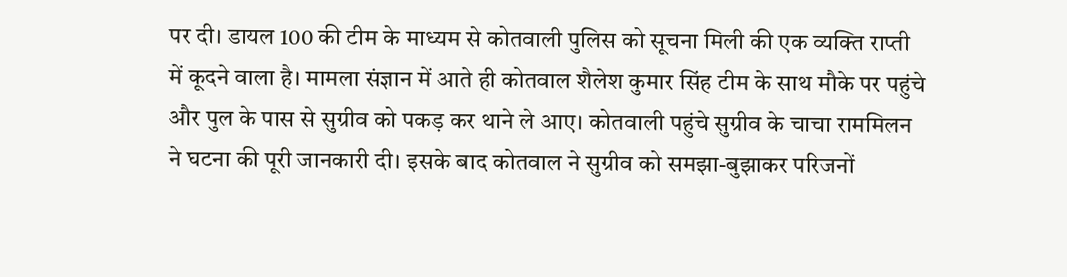पर दी। डायल 100 की टीम के माध्यम से कोतवाली पुलिस को सूचना मिली की एक व्यक्ति राप्ती में कूदने वाला है। मामला संज्ञान में आते ही कोतवाल शैलेश कुमार सिंह टीम के साथ मौके पर पहुंचे और पुल के पास से सुग्रीव को पकड़ कर थाने ले आए। कोतवाली पहुंचे सुग्रीव के चाचा राममिलन ने घटना की पूरी जानकारी दी। इसके बाद कोतवाल ने सुग्रीव को समझा-बुझाकर परिजनों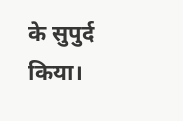के सुपुर्द किया।